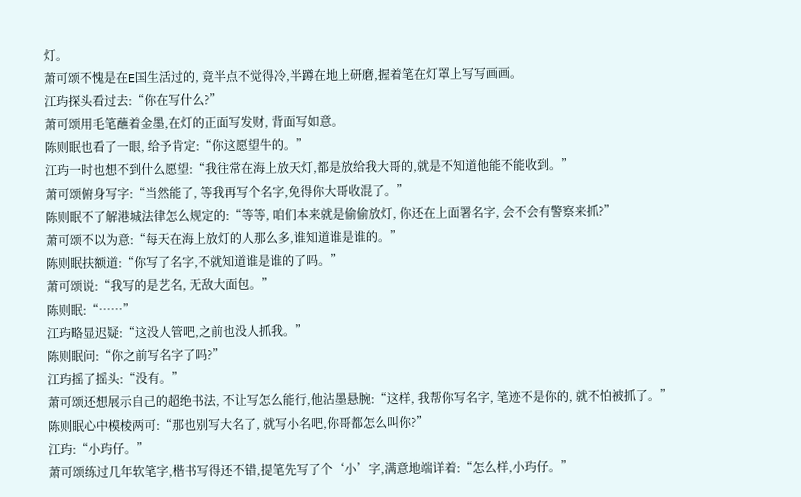灯。
萧可颂不愧是在E国生活过的, 竟半点不觉得冷,半蹲在地上研磨,握着笔在灯罩上写写画画。
江玙探头看过去:“你在写什么?”
萧可颂用毛笔蘸着金墨,在灯的正面写发财, 背面写如意。
陈则眠也看了一眼, 给予肯定:“你这愿望牛的。”
江玙一时也想不到什么愿望:“我往常在海上放天灯,都是放给我大哥的,就是不知道他能不能收到。”
萧可颂俯身写字:“当然能了, 等我再写个名字,免得你大哥收混了。”
陈则眠不了解港城法律怎么规定的:“等等, 咱们本来就是偷偷放灯, 你还在上面署名字, 会不会有警察来抓?”
萧可颂不以为意:“每天在海上放灯的人那么多,谁知道谁是谁的。”
陈则眠扶额道:“你写了名字,不就知道谁是谁的了吗。”
萧可颂说:“我写的是艺名, 无敌大面包。”
陈则眠:“……”
江玙略显迟疑:“这没人管吧,之前也没人抓我。”
陈则眠问:“你之前写名字了吗?”
江玙摇了摇头:“没有。”
萧可颂还想展示自己的超绝书法, 不让写怎么能行,他沾墨悬腕:“这样, 我帮你写名字, 笔迹不是你的, 就不怕被抓了。”
陈则眠心中模棱两可:“那也别写大名了, 就写小名吧,你哥都怎么叫你?”
江玙:“小玙仔。”
萧可颂练过几年软笔字,楷书写得还不错,提笔先写了个‘小’字,满意地端详着:“怎么样,小玙仔。”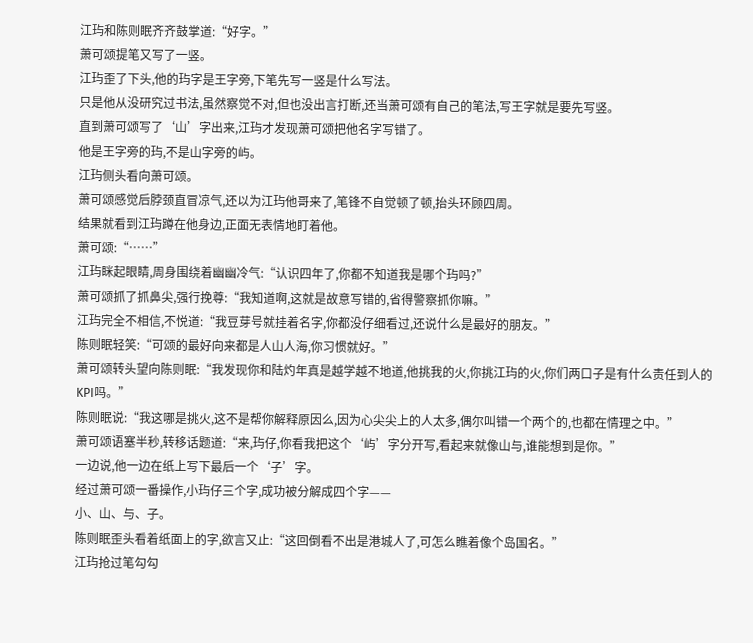江玙和陈则眠齐齐鼓掌道:“好字。”
萧可颂提笔又写了一竖。
江玙歪了下头,他的玙字是王字旁,下笔先写一竖是什么写法。
只是他从没研究过书法,虽然察觉不对,但也没出言打断,还当萧可颂有自己的笔法,写王字就是要先写竖。
直到萧可颂写了‘山’字出来,江玙才发现萧可颂把他名字写错了。
他是王字旁的玙,不是山字旁的屿。
江玙侧头看向萧可颂。
萧可颂感觉后脖颈直冒凉气,还以为江玙他哥来了,笔锋不自觉顿了顿,抬头环顾四周。
结果就看到江玙蹲在他身边,正面无表情地盯着他。
萧可颂:“……”
江玙眯起眼睛,周身围绕着幽幽冷气:“认识四年了,你都不知道我是哪个玙吗?”
萧可颂抓了抓鼻尖,强行挽尊:“我知道啊,这就是故意写错的,省得警察抓你嘛。”
江玙完全不相信,不悦道:“我豆芽号就挂着名字,你都没仔细看过,还说什么是最好的朋友。”
陈则眠轻笑:“可颂的最好向来都是人山人海,你习惯就好。”
萧可颂转头望向陈则眠:“我发现你和陆灼年真是越学越不地道,他挑我的火,你挑江玙的火,你们两口子是有什么责任到人的KPI吗。”
陈则眠说:“我这哪是挑火,这不是帮你解释原因么,因为心尖尖上的人太多,偶尔叫错一个两个的,也都在情理之中。”
萧可颂语塞半秒,转移话题道:“来,玙仔,你看我把这个‘屿’字分开写,看起来就像山与,谁能想到是你。”
一边说,他一边在纸上写下最后一个‘子’字。
经过萧可颂一番操作,小玙仔三个字,成功被分解成四个字——
小、山、与、子。
陈则眠歪头看着纸面上的字,欲言又止:“这回倒看不出是港城人了,可怎么瞧着像个岛国名。”
江玙抢过笔勾勾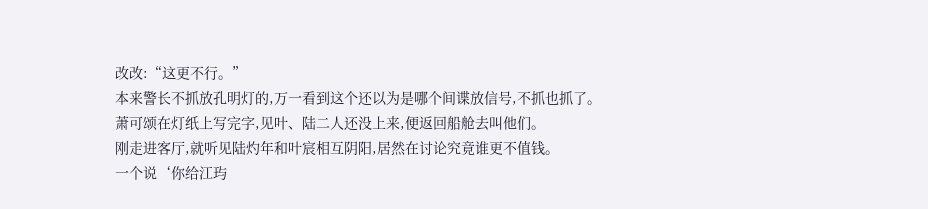改改:“这更不行。”
本来警长不抓放孔明灯的,万一看到这个还以为是哪个间谍放信号,不抓也抓了。
萧可颂在灯纸上写完字,见叶、陆二人还没上来,便返回船舱去叫他们。
刚走进客厅,就听见陆灼年和叶宸相互阴阳,居然在讨论究竟谁更不值钱。
一个说‘你给江玙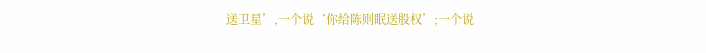送卫星’,一个说‘你给陈则眠送股权’;一个说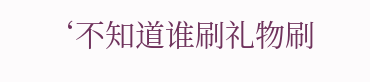‘不知道谁刷礼物刷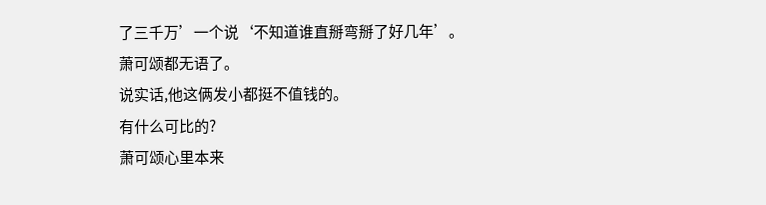了三千万’一个说‘不知道谁直掰弯掰了好几年’。
萧可颂都无语了。
说实话,他这俩发小都挺不值钱的。
有什么可比的?
萧可颂心里本来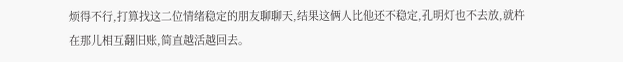烦得不行,打算找这二位情绪稳定的朋友聊聊天,结果这俩人比他还不稳定,孔明灯也不去放,就杵在那儿相互翻旧账,简直越活越回去。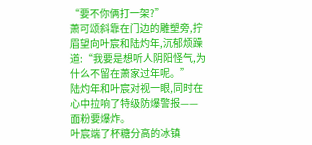“要不你俩打一架?”
萧可颂斜靠在门边的雕塑旁,拧眉望向叶宸和陆灼年,沉郁烦躁道:“我要是想听人阴阳怪气,为什么不留在萧家过年呢。”
陆灼年和叶宸对视一眼,同时在心中拉响了特级防爆警报——
面粉要爆炸。
叶宸端了杯糖分高的冰镇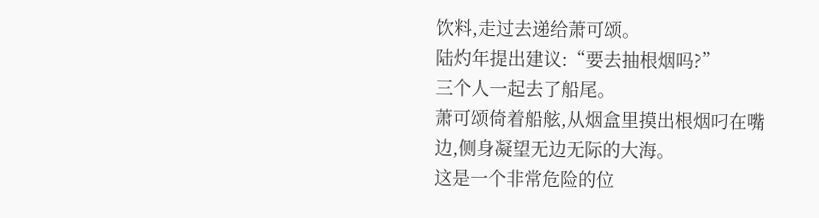饮料,走过去递给萧可颂。
陆灼年提出建议:“要去抽根烟吗?”
三个人一起去了船尾。
萧可颂倚着船舷,从烟盒里摸出根烟叼在嘴边,侧身凝望无边无际的大海。
这是一个非常危险的位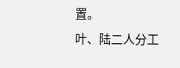置。
叶、陆二人分工